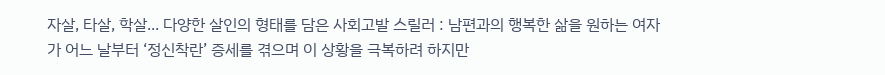자살, 타살, 학살... 다양한 살인의 형태를 담은 사회고발 스릴러 : 남편과의 행복한 삶을 원하는 여자가 어느 날부터 ‘정신착란’ 증세를 겪으며 이 상황을 극복하려 하지만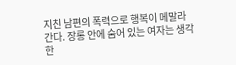지친 남편의 폭력으로 행복이 메말라 간다. 장롱 안에 숨어 있는 여자는 생각한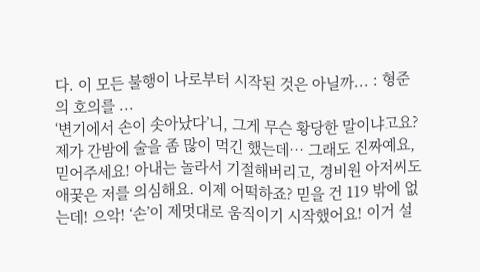다. 이 모든 불행이 나로부터 시작된 것은 아닐까... : 형준의 호의를 ...
‘변기에서 손이 솟아났다’니, 그게 무슨 황당한 말이냐고요? 제가 간밤에 술을 좀 많이 먹긴 했는데… 그래도 진짜예요, 믿어주세요! 아내는 놀라서 기절해버리고, 경비원 아저씨도 애꿎은 저를 의심해요. 이제 어떡하죠? 믿을 건 119 밖에 없는데! 으악! ‘손’이 제멋대로 움직이기 시작했어요! 이거 설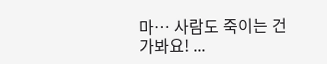마… 사람도 죽이는 건가봐요! ...